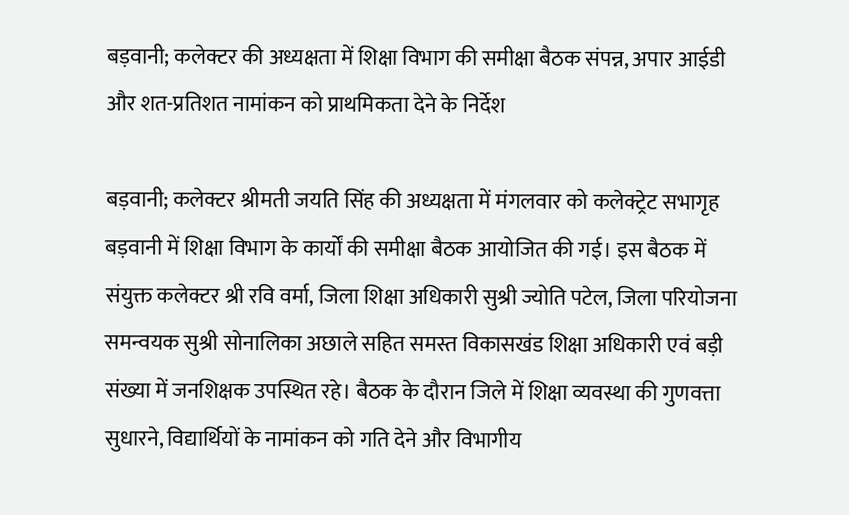बड़वानी; कलेक्टर की अध्यक्षता में शिक्षा विभाग की समीक्षा बैठक संपन्न, अपार आईडी और शत-प्रतिशत नामांकन को प्राथमिकता देने के निर्देश

बड़वानी; कलेक्टर श्रीमती जयति सिंह की अध्यक्षता में मंगलवार को कलेक्ट्रेट सभागृह बड़वानी में शिक्षा विभाग के कार्यों की समीक्षा बैठक आयोजित की गई। इस बैठक में संयुक्त कलेक्टर श्री रवि वर्मा, जिला शिक्षा अधिकारी सुश्री ज्योति पटेल, जिला परियोजना समन्वयक सुश्री सोनालिका अछाले सहित समस्त विकासखंड शिक्षा अधिकारी एवं बड़ी संख्या में जनशिक्षक उपस्थित रहे। बैठक के दौरान जिले में शिक्षा व्यवस्था की गुणवत्ता सुधारने, विद्यार्थियों के नामांकन को गति देने और विभागीय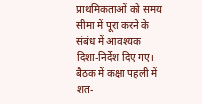प्राथमिकताओं को समय सीमा में पूरा करने के संबंध में आवश्यक दिशा-निर्देश दिए गए।
बैठक में कक्षा पहली में शत-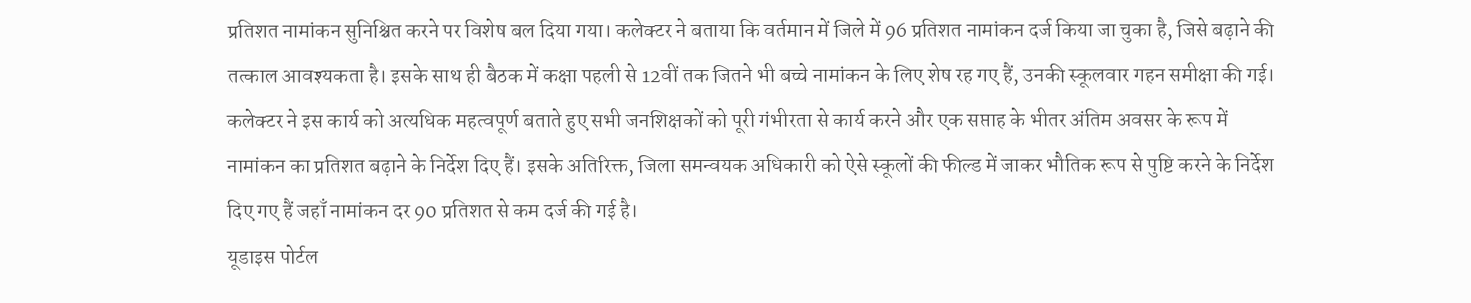प्रतिशत नामांकन सुनिश्चित करने पर विशेष बल दिया गया। कलेक्टर ने बताया कि वर्तमान में जिले में 96 प्रतिशत नामांकन दर्ज किया जा चुका है, जिसे बढ़ाने की तत्काल आवश्यकता है। इसके साथ ही बैठक में कक्षा पहली से 12वीं तक जितने भी बच्चे नामांकन के लिए शेष रह गए हैं, उनकी स्कूलवार गहन समीक्षा की गई। कलेक्टर ने इस कार्य को अत्यधिक महत्वपूर्ण बताते हुए सभी जनशिक्षकों को पूरी गंभीरता से कार्य करने और एक सप्ताह के भीतर अंतिम अवसर के रूप में नामांकन का प्रतिशत बढ़ाने के निर्देश दिए हैं। इसके अतिरिक्त, जिला समन्वयक अधिकारी को ऐसे स्कूलों की फील्ड में जाकर भौतिक रूप से पुष्टि करने के निर्देश दिए गए हैं जहाँ नामांकन दर 90 प्रतिशत से कम दर्ज की गई है।
यूडाइस पोर्टल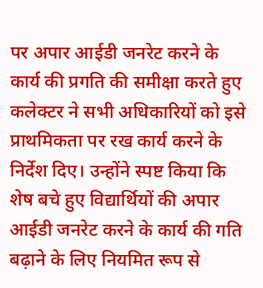पर अपार आईडी जनरेट करने के कार्य की प्रगति की समीक्षा करते हुए कलेक्टर ने सभी अधिकारियों को इसे प्राथमिकता पर रख कार्य करने के निर्देश दिए। उन्होंने स्पष्ट किया कि शेष बचे हुए विद्यार्थियों की अपार आईडी जनरेट करने के कार्य की गति बढ़ाने के लिए नियमित रूप से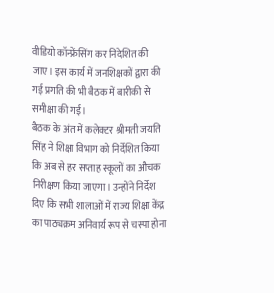वीडियो कॉन्फ्रेंसिंग कर निदेशित की जाए। इस कार्य में जनशिक्षकों द्वारा की गई प्रगति की भी बैठक में बारीकी से समीक्षा की गई।
बैठक के अंत में कलेक्टर श्रीमती जयति सिंह ने शिक्षा विभाग को निर्देशित किया कि अब से हर सप्ताह स्कूलों का औचक निरीक्षण किया जाएगा। उन्होंने निर्देश दिए कि सभी शालाओं में राज्य शिक्षा केंद्र का पाठ्यक्रम अनिवार्य रूप से चस्पा होना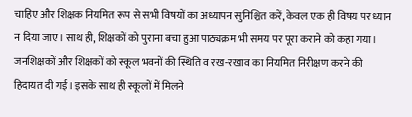चाहिए और शिक्षक नियमित रूप से सभी विषयों का अध्यापन सुनिश्चित करें, केवल एक ही विषय पर ध्यान न दिया जाए। साथ ही, शिक्षकों को पुराना बचा हुआ पाठ्यक्रम भी समय पर पूरा कराने को कहा गया। जनशिक्षकों और शिक्षकों को स्कूल भवनों की स्थिति व रख-रखाव का नियमित निरीक्षण करने की हिदायत दी गई। इसके साथ ही स्कूलों में मिलने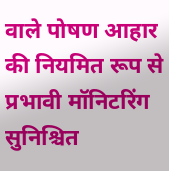वाले पोषण आहार की नियमित रूप से प्रभावी मॉनिटरिंग सुनिश्चित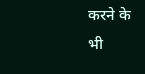करने के भी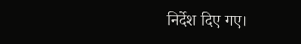निर्देश दिए गए।